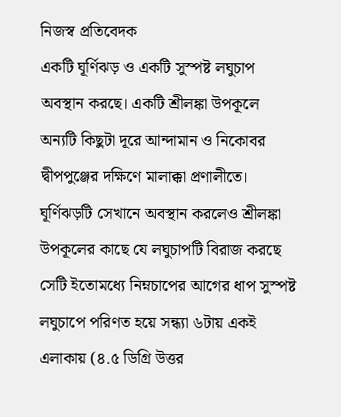নিজস্ব প্রতিবেদক
একটি ঘূর্ণিঝড় ও একটি সুস্পষ্ট লঘুচাপ অবস্থান করছে। একটি শ্রীলঙ্কা উপকূলে অন্যটি কিছুটা দূরে আন্দামান ও নিকোবর দ্বীপপুঞ্জের দক্ষিণে মালাক্কা প্রণালীতে। ঘূর্ণিঝড়টি সেখানে অবস্থান করলেও শ্রীলঙ্কা উপকূলের কাছে যে লঘুচাপটি বিরাজ করছে সেটি ইতোমধ্যে নিম্নচাপের আগের ধাপ সুস্পষ্ট লঘুচাপে পরিণত হয়ে সন্ধ্যা ৬টায় একই এলাকায় (৪.৫ ডিগ্রি উত্তর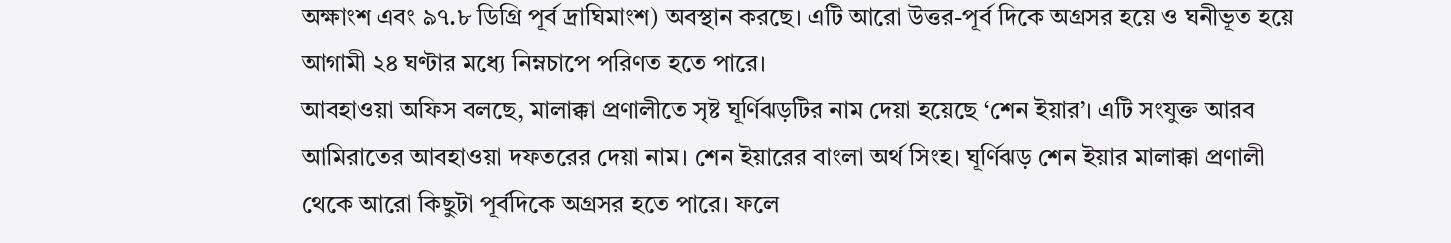অক্ষাংশ এবং ৯৭.৮ ডিগ্রি পূর্ব দ্রাঘিমাংশ) অবস্থান করছে। এটি আরো উত্তর-পূর্ব দিকে অগ্রসর হয়ে ও ঘনীভূত হয়ে আগামী ২৪ ঘণ্টার মধ্যে নিম্নচাপে পরিণত হতে পারে।
আবহাওয়া অফিস বলছে, মালাক্কা প্রণালীতে সৃষ্ট ঘূর্ণিঝড়টির নাম দেয়া হয়েছে ‘শেন ইয়ার’। এটি সংযুক্ত আরব আমিরাতের আবহাওয়া দফতরের দেয়া নাম। শেন ইয়ারের বাংলা অর্থ সিংহ। ঘূর্ণিঝড় শেন ইয়ার মালাক্কা প্রণালী থেকে আরো কিছুটা পূর্বদিকে অগ্রসর হতে পারে। ফলে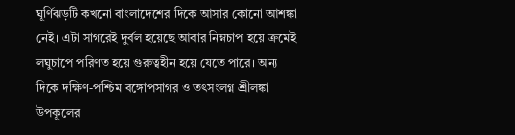ঘূর্ণিঝড়টি কখনো বাংলাদেশের দিকে আসার কোনো আশঙ্কা নেই। এটা সাগরেই দুর্বল হয়েছে আবার নিম্নচাপ হয়ে ক্রমেই লঘুচাপে পরিণত হয়ে গুরুত্বহীন হয়ে যেতে পারে। অন্য দিকে দক্ষিণ-পশ্চিম বঙ্গোপসাগর ও তৎসংলগ্ন শ্রীলঙ্কা উপকূলের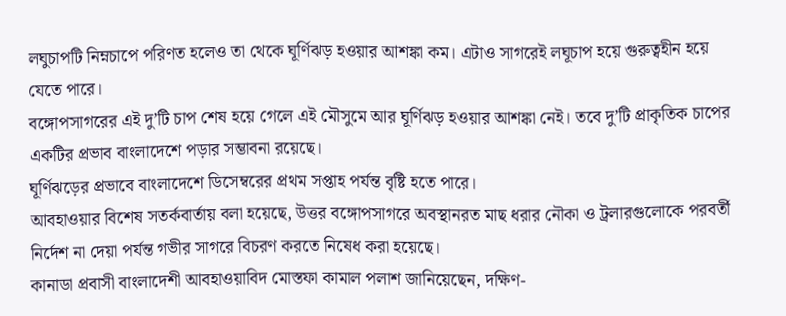লঘুচাপটি নিম্নচাপে পরিণত হলেও তা থেকে ঘূর্ণিঝড় হওয়ার আশঙ্কা কম। এটাও সাগরেই লঘূচাপ হয়ে গুরুত্বহীন হয়ে যেতে পারে।
বঙ্গোপসাগরের এই দু’টি চাপ শেষ হয়ে গেলে এই মৌসুমে আর ঘূর্ণিঝড় হওয়ার আশঙ্কা নেই। তবে দু’টি প্রাকৃতিক চাপের একটির প্রভাব বাংলাদেশে পড়ার সম্ভাবনা রয়েছে।
ঘূর্ণিঝড়ের প্রভাবে বাংলাদেশে ডিসেম্বরের প্রথম সপ্তাহ পর্যন্ত বৃষ্টি হতে পারে।
আবহাওয়ার বিশেষ সতর্কবার্তায় বলা হয়েছে, উত্তর বঙ্গোপসাগরে অবস্থানরত মাছ ধরার নৌকা ও ট্রলারগুলোকে পরবর্তী নির্দেশ না দেয়া পর্যন্ত গভীর সাগরে বিচরণ করতে নিষেধ করা হয়েছে।
কানাডা প্রবাসী বাংলাদেশী আবহাওয়াবিদ মোস্তফা কামাল পলাশ জানিয়েছেন, দক্ষিণ-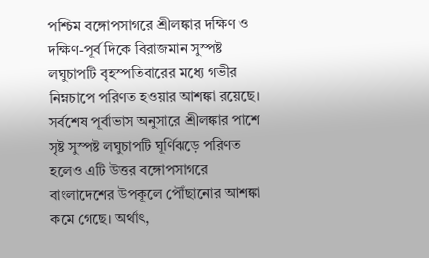পশ্চিম বঙ্গোপসাগরে শ্রীলঙ্কার দক্ষিণ ও দক্ষিণ-পূর্ব দিকে বিরাজমান সুস্পষ্ট লঘুচাপটি বৃহস্পতিবারের মধ্যে গভীর নিম্নচাপে পরিণত হওয়ার আশঙ্কা রয়েছে।
সর্বশেষ পূর্বাভাস অনুসারে শ্রীলঙ্কার পাশে সৃষ্ট সুস্পষ্ট লঘুচাপটি ঘূর্ণিঝড়ে পরিণত হলেও এটি উত্তর বঙ্গোপসাগরে বাংলাদেশের উপকূলে পৌঁছানোর আশঙ্কা কমে গেছে। অর্থাৎ,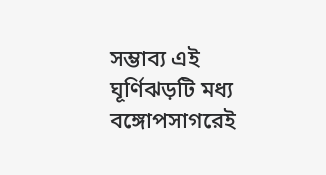সম্ভাব্য এই ঘূর্ণিঝড়টি মধ্য বঙ্গোপসাগরেই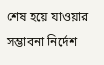শেষ হয়ে যাওয়ার সম্ভাবনা নির্দেশ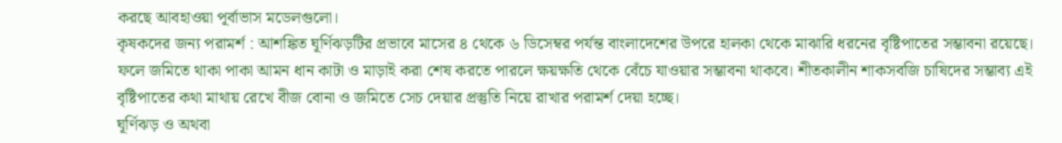করছে আবহাওয়া পূর্বাভাস মডেলগুলো।
কৃষকদের জন্য পরামর্শ : আশঙ্কিত ঘূর্ণিঝড়টির প্রভাবে মাসের ৪ থেকে ৬ ডিসেম্বর পর্যন্ত বাংলাদেশের উপরে হালকা থেকে মাঝারি ধরনের বৃষ্টিপাতের সম্ভাবনা রয়েছে।
ফলে জমিতে থাকা পাকা আমন ধান কাটা ও মাড়াই করা শেষ করতে পারলে ক্ষয়ক্ষতি থেকে বেঁচে যাওয়ার সম্ভাবনা থাকবে। শীতকালীন শাকসবজি চাষিদের সম্ভাব্য এই বৃষ্টিপাতের কথা মাথায় রেখে বীজ বোনা ও জমিতে সেচ দেয়ার প্রস্তুতি নিয়ে রাখার পরামর্শ দেয়া হচ্ছে।
ঘূর্ণিঝড় ও অথবা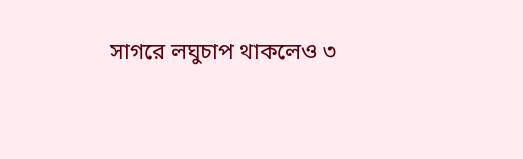সাগরে লঘুচাপ থাকলেও ৩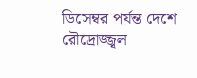ডিসেম্বর পর্যন্ত দেশে রৌদ্রোজ্জ্বল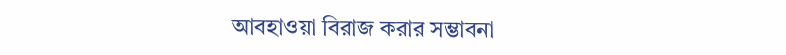আবহাওয়া বিরাজ করার সম্ভাবনা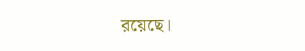রয়েছে।